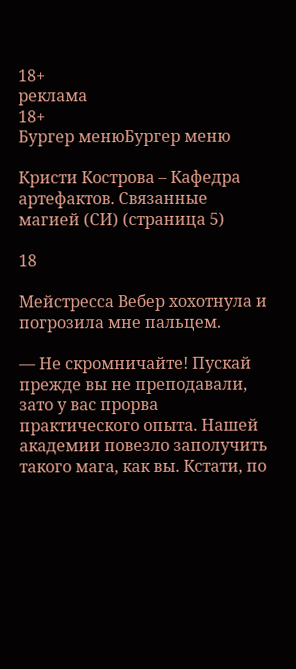18+
реклама
18+
Бургер менюБургер меню

Кристи Кострова – Кафедра артефактов. Связанные магией (СИ) (страница 5)

18

Мейстресса Вебер хохотнула и погрозила мне пальцем.

— Не скромничайте! Пускай прежде вы не преподавали, зато у вас прорва практического опыта. Нашей академии повезло заполучить такого мага, как вы. Кстати, по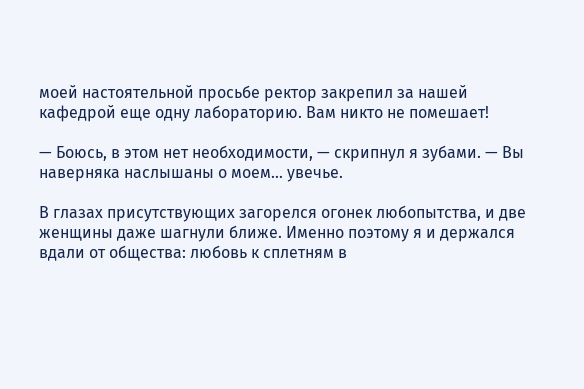моей настоятельной просьбе ректор закрепил за нашей кафедрой еще одну лабораторию. Вам никто не помешает!

— Боюсь, в этом нет необходимости, — скрипнул я зубами. — Вы наверняка наслышаны о моем… увечье.

В глазах присутствующих загорелся огонек любопытства, и две женщины даже шагнули ближе. Именно поэтому я и держался вдали от общества: любовь к сплетням в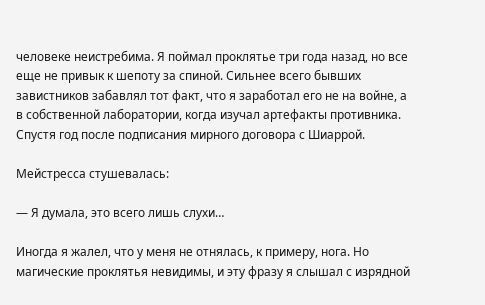человеке неистребима. Я поймал проклятье три года назад, но все еще не привык к шепоту за спиной. Сильнее всего бывших завистников забавлял тот факт, что я заработал его не на войне, а в собственной лаборатории, когда изучал артефакты противника. Спустя год после подписания мирного договора с Шиаррой.

Мейстресса стушевалась:

— Я думала, это всего лишь слухи…

Иногда я жалел, что у меня не отнялась, к примеру, нога. Но магические проклятья невидимы, и эту фразу я слышал с изрядной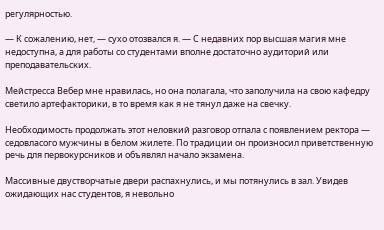регулярностью.

— К сожалению, нет, — сухо отозвался я. — С недавних пор высшая магия мне недоступна, а для работы со студентами вполне достаточно аудиторий или преподавательских.

Мейстресса Вебер мне нравилась, но она полагала, что заполучила на свою кафедру светило артефакторики, в то время как я не тянул даже на свечку.

Необходимость продолжать этот неловкий разговор отпала с появлением ректора — седовласого мужчины в белом жилете. По традиции он произносил приветственную речь для первокурсников и объявлял начало экзамена.

Массивные двустворчатые двери распахнулись, и мы потянулись в зал. Увидев ожидающих нас студентов, я невольно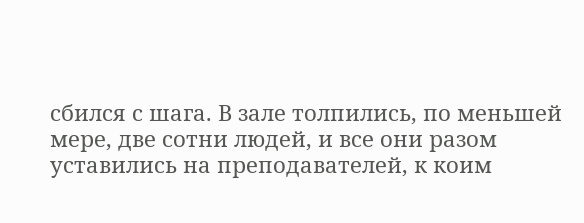сбился с шага. В зале толпились, по меньшей мере, две сотни людей, и все они разом уставились на преподавателей, к коим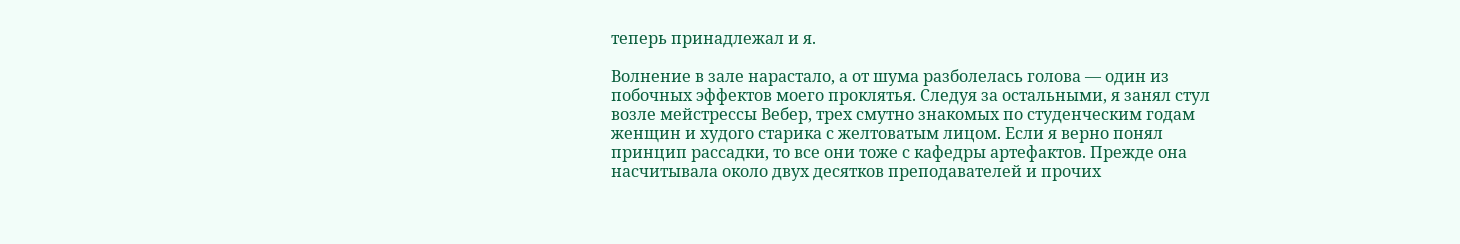теперь принадлежал и я.

Волнение в зале нарастало, а от шума разболелась голова — один из побочных эффектов моего проклятья. Следуя за остальными, я занял стул возле мейстрессы Вебер, трех смутно знакомых по студенческим годам женщин и худого старика с желтоватым лицом. Если я верно понял принцип рассадки, то все они тоже с кафедры артефактов. Прежде она насчитывала около двух десятков преподавателей и прочих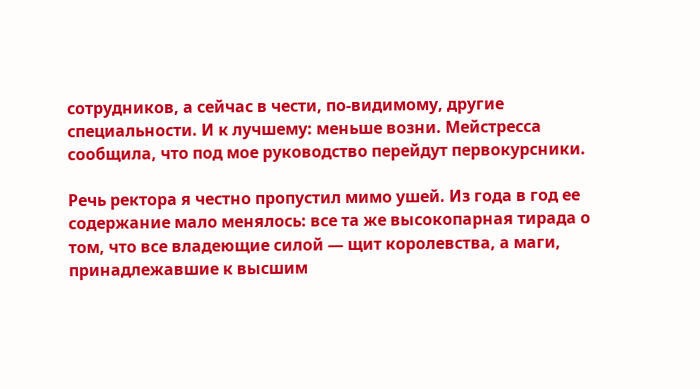сотрудников, а сейчас в чести, по-видимому, другие специальности. И к лучшему: меньше возни. Мейстресса сообщила, что под мое руководство перейдут первокурсники.

Речь ректора я честно пропустил мимо ушей. Из года в год ее содержание мало менялось: все та же высокопарная тирада о том, что все владеющие силой — щит королевства, а маги, принадлежавшие к высшим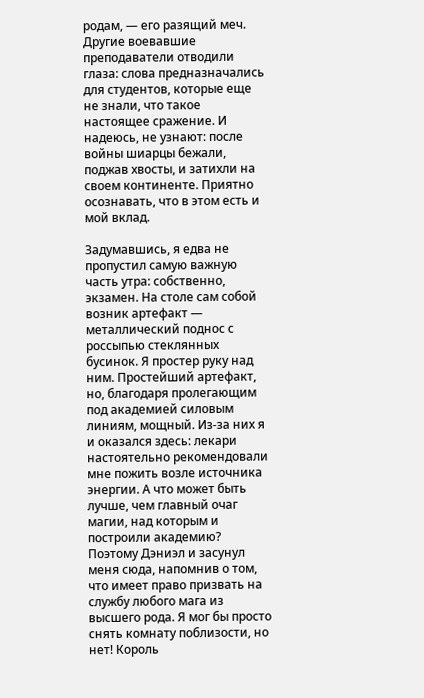родам, — его разящий меч. Другие воевавшие преподаватели отводили глаза: слова предназначались для студентов, которые еще не знали, что такое настоящее сражение. И надеюсь, не узнают: после войны шиарцы бежали, поджав хвосты, и затихли на своем континенте. Приятно осознавать, что в этом есть и мой вклад.

Задумавшись, я едва не пропустил самую важную часть утра: собственно, экзамен. На столе сам собой возник артефакт — металлический поднос с россыпью стеклянных бусинок. Я простер руку над ним. Простейший артефакт, но, благодаря пролегающим под академией силовым линиям, мощный. Из-за них я и оказался здесь: лекари настоятельно рекомендовали мне пожить возле источника энергии. А что может быть лучше, чем главный очаг магии, над которым и построили академию? Поэтому Дэниэл и засунул меня сюда, напомнив о том, что имеет право призвать на службу любого мага из высшего рода. Я мог бы просто снять комнату поблизости, но нет! Король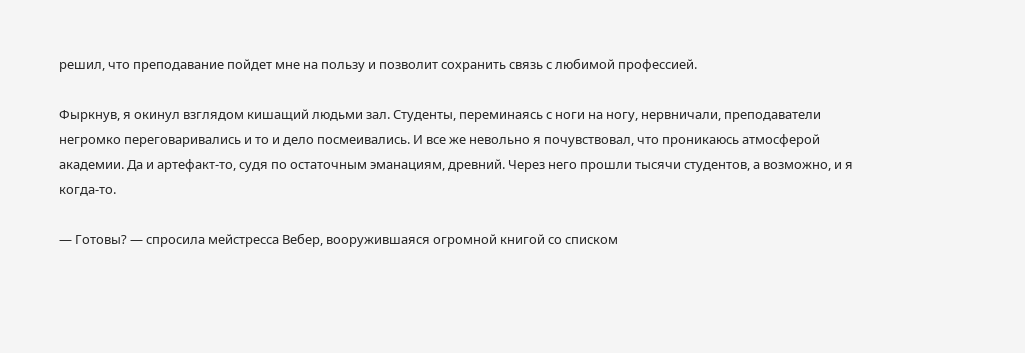решил, что преподавание пойдет мне на пользу и позволит сохранить связь с любимой профессией.

Фыркнув, я окинул взглядом кишащий людьми зал. Студенты, переминаясь с ноги на ногу, нервничали, преподаватели негромко переговаривались и то и дело посмеивались. И все же невольно я почувствовал, что проникаюсь атмосферой академии. Да и артефакт-то, судя по остаточным эманациям, древний. Через него прошли тысячи студентов, а возможно, и я когда-то.

— Готовы? — спросила мейстресса Вебер, вооружившаяся огромной книгой со списком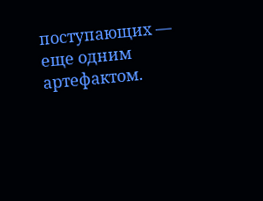поступающих — еще одним артефактом.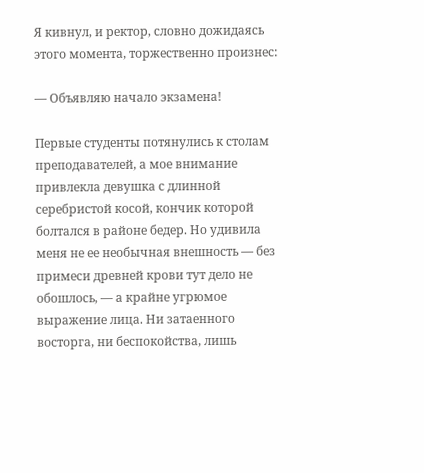Я кивнул, и ректор, словно дожидаясь этого момента, торжественно произнес:

— Объявляю начало экзамена!

Первые студенты потянулись к столам преподавателей, а мое внимание привлекла девушка с длинной серебристой косой, кончик которой болтался в районе бедер. Но удивила меня не ее необычная внешность — без примеси древней крови тут дело не обошлось, — а крайне угрюмое выражение лица. Ни затаенного восторга, ни беспокойства, лишь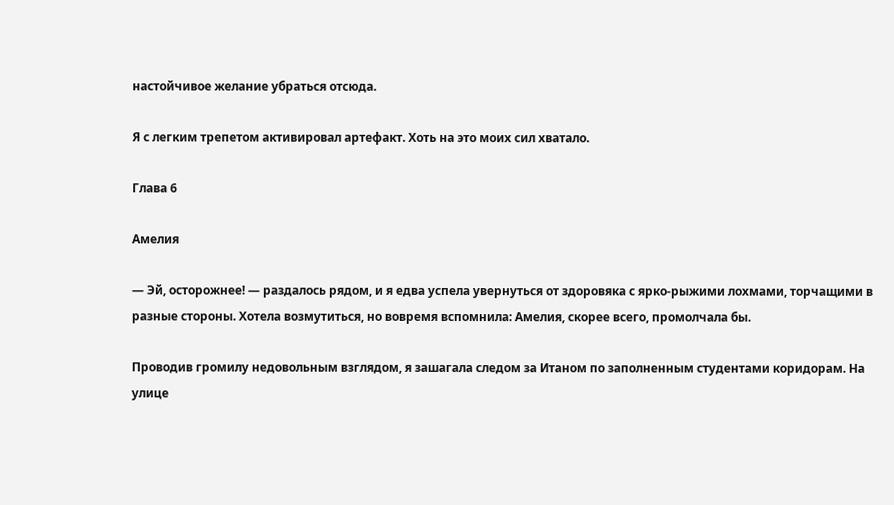настойчивое желание убраться отсюда.

Я с легким трепетом активировал артефакт. Хоть на это моих сил хватало.

Глава 6

Амелия

— Эй, осторожнее! — раздалось рядом, и я едва успела увернуться от здоровяка с ярко-рыжими лохмами, торчащими в разные стороны. Хотела возмутиться, но вовремя вспомнила: Амелия, скорее всего, промолчала бы.

Проводив громилу недовольным взглядом, я зашагала следом за Итаном по заполненным студентами коридорам. На улице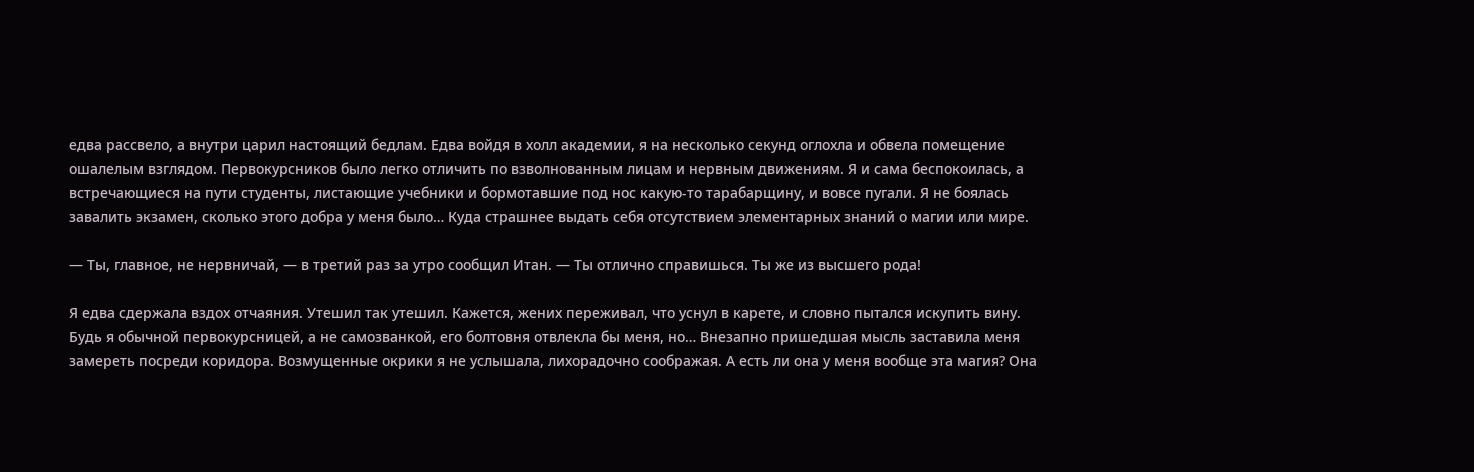едва рассвело, а внутри царил настоящий бедлам. Едва войдя в холл академии, я на несколько секунд оглохла и обвела помещение ошалелым взглядом. Первокурсников было легко отличить по взволнованным лицам и нервным движениям. Я и сама беспокоилась, а встречающиеся на пути студенты, листающие учебники и бормотавшие под нос какую-то тарабарщину, и вовсе пугали. Я не боялась завалить экзамен, сколько этого добра у меня было… Куда страшнее выдать себя отсутствием элементарных знаний о магии или мире.

— Ты, главное, не нервничай, — в третий раз за утро сообщил Итан. — Ты отлично справишься. Ты же из высшего рода!

Я едва сдержала вздох отчаяния. Утешил так утешил. Кажется, жених переживал, что уснул в карете, и словно пытался искупить вину. Будь я обычной первокурсницей, а не самозванкой, его болтовня отвлекла бы меня, но… Внезапно пришедшая мысль заставила меня замереть посреди коридора. Возмущенные окрики я не услышала, лихорадочно соображая. А есть ли она у меня вообще эта магия? Она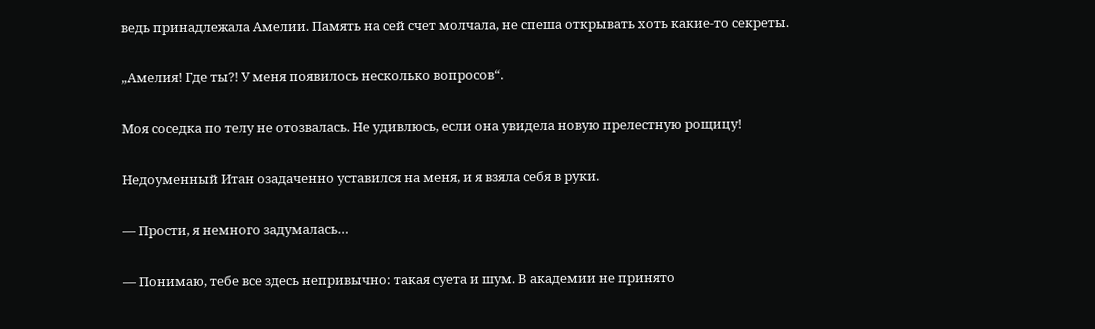ведь принадлежала Амелии. Память на сей счет молчала, не спеша открывать хоть какие-то секреты.

„Амелия! Где ты?! У меня появилось несколько вопросов“.

Моя соседка по телу не отозвалась. Не удивлюсь, если она увидела новую прелестную рощицу!

Недоуменный Итан озадаченно уставился на меня, и я взяла себя в руки.

— Прости, я немного задумалась…

— Понимаю, тебе все здесь непривычно: такая суета и шум. В академии не принято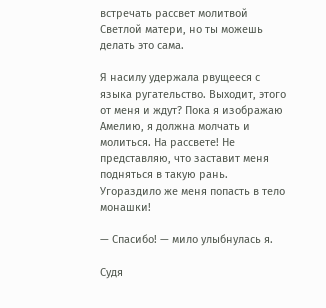встречать рассвет молитвой Светлой матери, но ты можешь делать это сама.

Я насилу удержала рвущееся с языка ругательство. Выходит, этого от меня и ждут? Пока я изображаю Амелию, я должна молчать и молиться. На рассвете! Не представляю, что заставит меня подняться в такую рань. Угораздило же меня попасть в тело монашки!

— Спасибо! — мило улыбнулась я.

Судя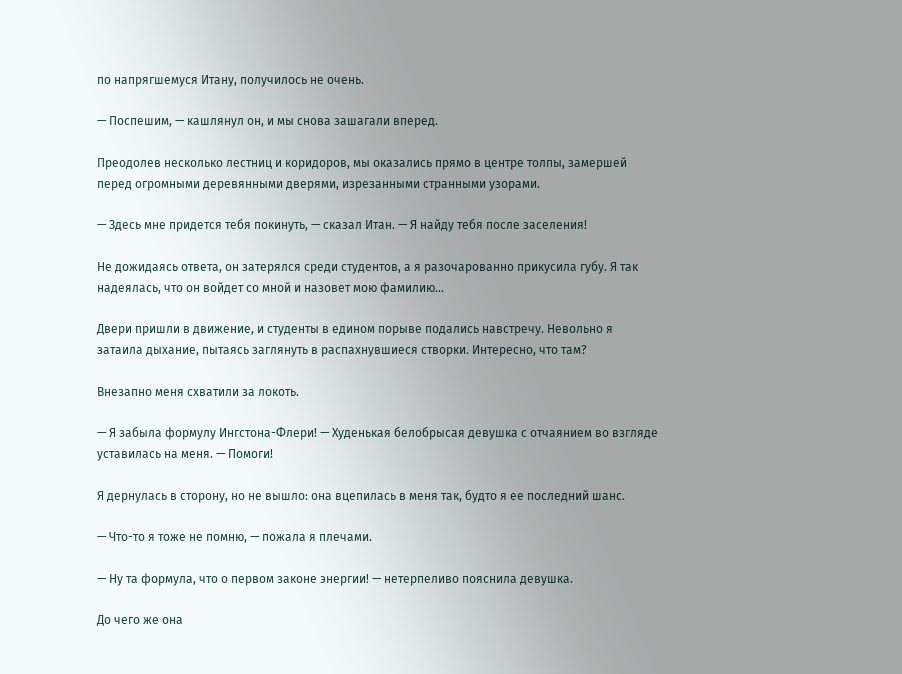по напрягшемуся Итану, получилось не очень.

— Поспешим, — кашлянул он, и мы снова зашагали вперед.

Преодолев несколько лестниц и коридоров, мы оказались прямо в центре толпы, замершей перед огромными деревянными дверями, изрезанными странными узорами.

— Здесь мне придется тебя покинуть, — сказал Итан. — Я найду тебя после заселения!

Не дожидаясь ответа, он затерялся среди студентов, а я разочарованно прикусила губу. Я так надеялась, что он войдет со мной и назовет мою фамилию…

Двери пришли в движение, и студенты в едином порыве подались навстречу. Невольно я затаила дыхание, пытаясь заглянуть в распахнувшиеся створки. Интересно, что там?

Внезапно меня схватили за локоть.

— Я забыла формулу Ингстона-Флери! — Худенькая белобрысая девушка с отчаянием во взгляде уставилась на меня. — Помоги!

Я дернулась в сторону, но не вышло: она вцепилась в меня так, будто я ее последний шанс.

— Что-то я тоже не помню, — пожала я плечами.

— Ну та формула, что о первом законе энергии! — нетерпеливо пояснила девушка.

До чего же она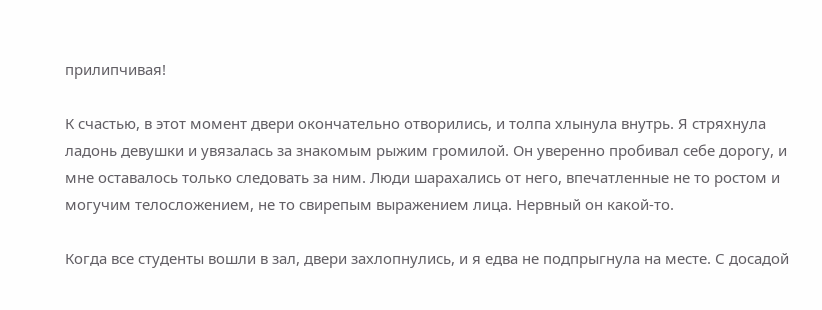прилипчивая!

К счастью, в этот момент двери окончательно отворились, и толпа хлынула внутрь. Я стряхнула ладонь девушки и увязалась за знакомым рыжим громилой. Он уверенно пробивал себе дорогу, и мне оставалось только следовать за ним. Люди шарахались от него, впечатленные не то ростом и могучим телосложением, не то свирепым выражением лица. Нервный он какой-то.

Когда все студенты вошли в зал, двери захлопнулись, и я едва не подпрыгнула на месте. С досадой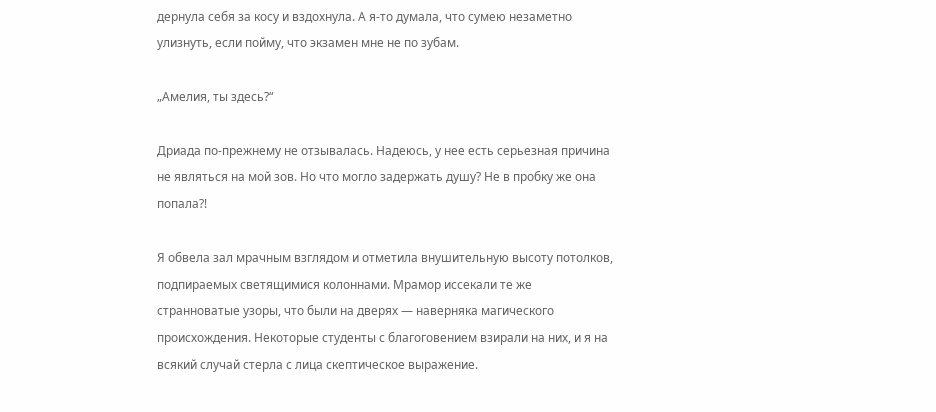дернула себя за косу и вздохнула. А я-то думала, что сумею незаметно улизнуть, если пойму, что экзамен мне не по зубам.

„Амелия, ты здесь?“

Дриада по-прежнему не отзывалась. Надеюсь, у нее есть серьезная причина не являться на мой зов. Но что могло задержать душу? Не в пробку же она попала?!

Я обвела зал мрачным взглядом и отметила внушительную высоту потолков, подпираемых светящимися колоннами. Мрамор иссекали те же странноватые узоры, что были на дверях — наверняка магического происхождения. Некоторые студенты с благоговением взирали на них, и я на всякий случай стерла с лица скептическое выражение.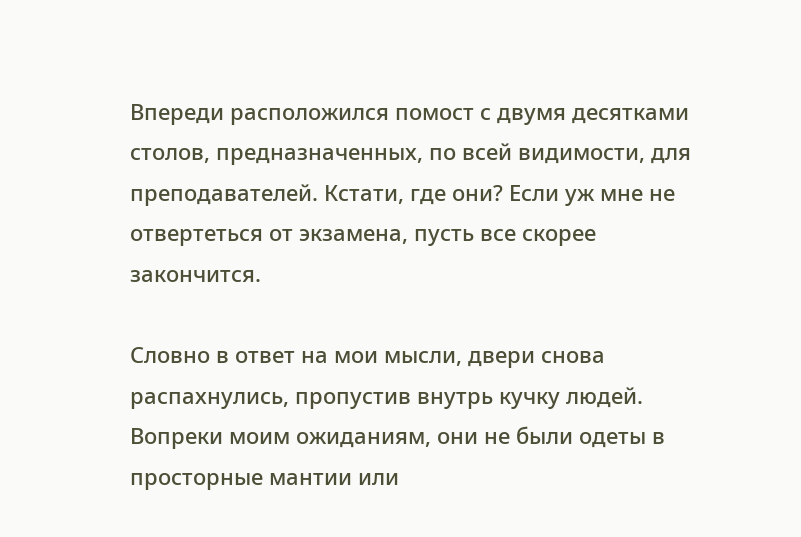Впереди расположился помост с двумя десятками столов, предназначенных, по всей видимости, для преподавателей. Кстати, где они? Если уж мне не отвертеться от экзамена, пусть все скорее закончится.

Словно в ответ на мои мысли, двери снова распахнулись, пропустив внутрь кучку людей. Вопреки моим ожиданиям, они не были одеты в просторные мантии или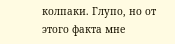колпаки. Глупо, но от этого факта мне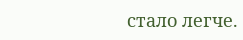стало легче.